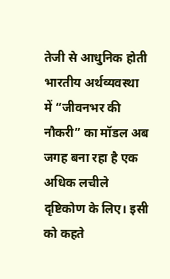तेजी से आधुनिक होती भारतीय अर्थव्यवस्था में “जीवनभर की नौकरी” का मॉडल अब जगह बना रहा है एक अधिक लचीले दृष्टिकोण के लिए। इसी को कहते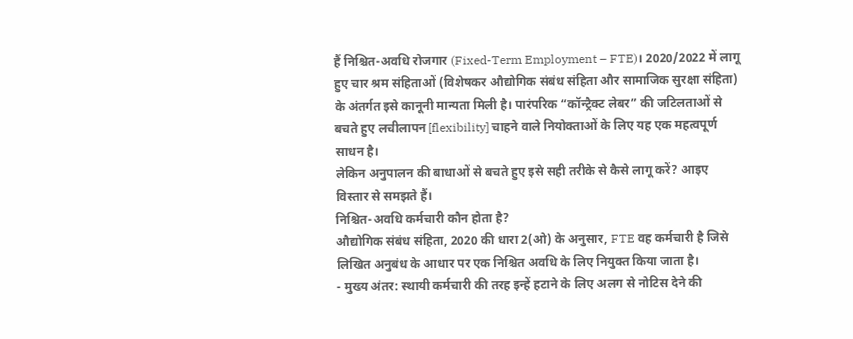हैं निश्चित-अवधि रोजगार (Fixed-Term Employment – FTE)। 2020/2022 में लागू हुए चार श्रम संहिताओं (विशेषकर औद्योगिक संबंध संहिता और सामाजिक सुरक्षा संहिता) के अंतर्गत इसे कानूनी मान्यता मिली है। पारंपरिक “कॉन्ट्रैक्ट लेबर” की जटिलताओं से बचते हुए लचीलापन [flexibility] चाहने वाले नियोक्ताओं के लिए यह एक महत्वपूर्ण साधन है।
लेकिन अनुपालन की बाधाओं से बचते हुए इसे सही तरीके से कैसे लागू करें? आइए विस्तार से समझते हैं।
निश्चित-अवधि कर्मचारी कौन होता है?
औद्योगिक संबंध संहिता, 2020 की धारा 2(ओ) के अनुसार, FTE वह कर्मचारी है जिसे लिखित अनुबंध के आधार पर एक निश्चित अवधि के लिए नियुक्त किया जाता है।
- मुख्य अंतर: स्थायी कर्मचारी की तरह इन्हें हटाने के लिए अलग से नोटिस देने की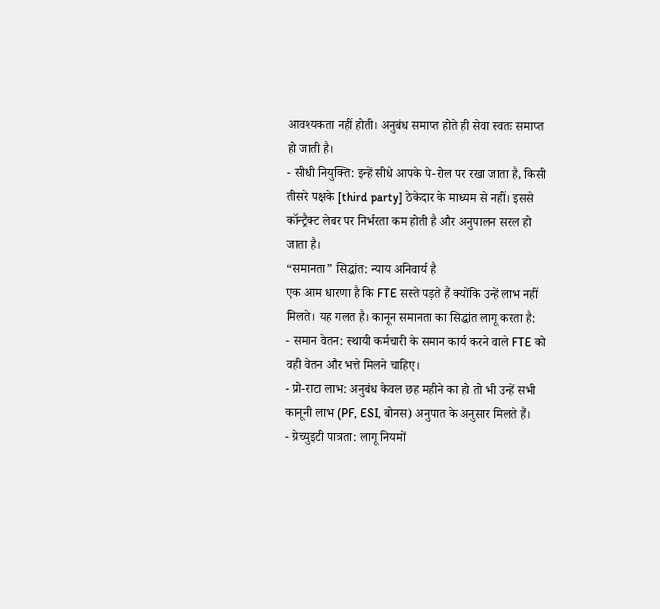आवश्यकता नहीं होती। अनुबंध समाप्त होते ही सेवा स्वतः समाप्त हो जाती है।
- सीधी नियुक्ति: इन्हें सीधे आपके पे-रोल पर रखा जाता है, किसी तीसरे पक्षके [third party] ठेकेदार के माध्यम से नहीं। इससे कॉन्ट्रैक्ट लेबर पर निर्भरता कम होती है और अनुपालन सरल हो जाता है।
“समानता” सिद्धांत: न्याय अनिवार्य है
एक आम धारणा है कि FTE सस्ते पड़ते हैं क्योंकि उन्हें लाभ नहीं मिलते। यह गलत है। कानून समानता का सिद्धांत लागू करता है:
- समान वेतन: स्थायी कर्मचारी के समान कार्य करने वाले FTE को वही वेतन और भत्ते मिलने चाहिए।
- प्रो-राटा लाभ: अनुबंध केवल छह महीने का हो तो भी उन्हें सभी कानूनी लाभ (PF, ESI, बोनस) अनुपात के अनुसार मिलते हैं।
- ग्रेच्युइटी पात्रता: लागू नियमों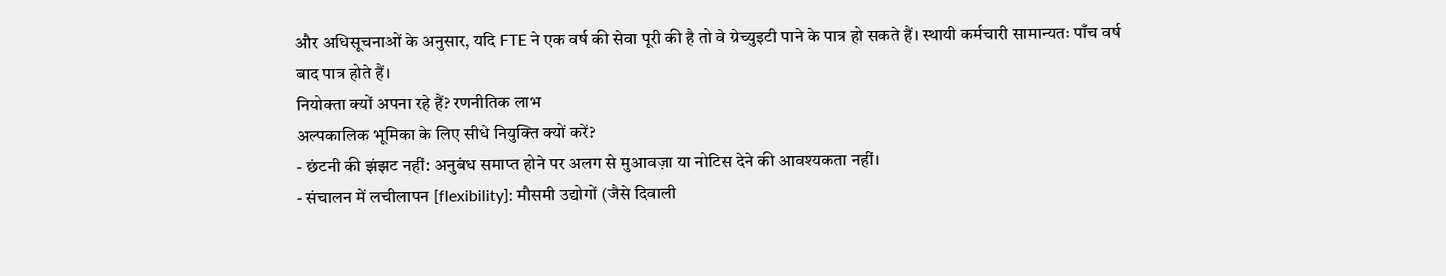और अधिसूचनाओं के अनुसार, यदि FTE ने एक वर्ष की सेवा पूरी की है तो वे ग्रेच्युइटी पाने के पात्र हो सकते हैं। स्थायी कर्मचारी सामान्यतः पाँच वर्ष बाद पात्र होते हैं।
नियोक्ता क्यों अपना रहे हैं? रणनीतिक लाभ
अल्पकालिक भूमिका के लिए सीधे नियुक्ति क्यों करें?
- छंटनी की झंझट नहीं: अनुबंध समाप्त होने पर अलग से मुआवज़ा या नोटिस देने की आवश्यकता नहीं।
- संचालन में लचीलापन [flexibility]: मौसमी उद्योगों (जैसे दिवाली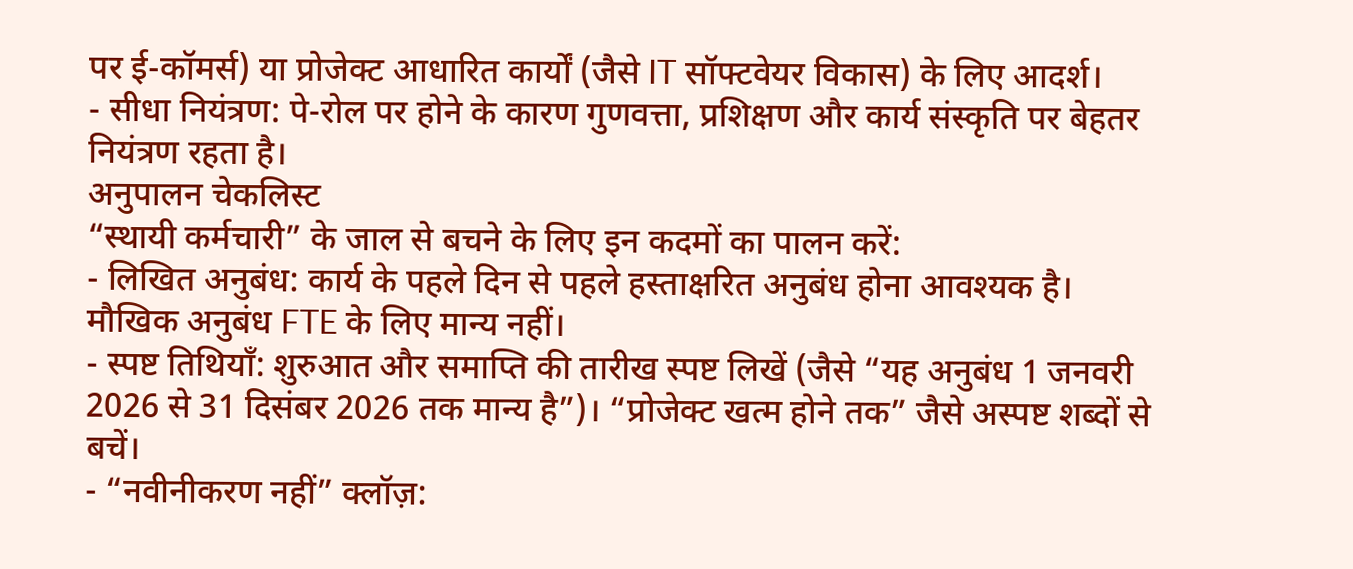पर ई-कॉमर्स) या प्रोजेक्ट आधारित कार्यों (जैसे IT सॉफ्टवेयर विकास) के लिए आदर्श।
- सीधा नियंत्रण: पे-रोल पर होने के कारण गुणवत्ता, प्रशिक्षण और कार्य संस्कृति पर बेहतर नियंत्रण रहता है।
अनुपालन चेकलिस्ट
“स्थायी कर्मचारी” के जाल से बचने के लिए इन कदमों का पालन करें:
- लिखित अनुबंध: कार्य के पहले दिन से पहले हस्ताक्षरित अनुबंध होना आवश्यक है। मौखिक अनुबंध FTE के लिए मान्य नहीं।
- स्पष्ट तिथियाँ: शुरुआत और समाप्ति की तारीख स्पष्ट लिखें (जैसे “यह अनुबंध 1 जनवरी 2026 से 31 दिसंबर 2026 तक मान्य है”)। “प्रोजेक्ट खत्म होने तक” जैसे अस्पष्ट शब्दों से बचें।
- “नवीनीकरण नहीं” क्लॉज़: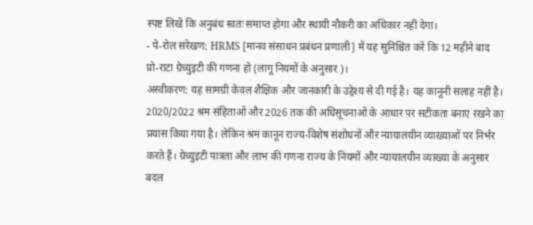स्पष्ट लिखें कि अनुबंध स्वतः समाप्त होगा और स्थायी नौकरी का अधिकार नहीं देगा।
- पे-रोल संरेखण: HRMS [मानव संसाधन प्रबंधन प्रणाली] में यह सुनिश्चित करें कि 12 महीने बाद प्रो-राटा ग्रेच्युइटी की गणना हो (लागू नियमों के अनुसार)।
अस्वीकरण: यह सामग्री केवल शैक्षिक और जानकारी के उद्देश्य से दी गई है। यह कानूनी सलाह नहीं है। 2020/2022 श्रम संहिताओं और 2026 तक की अधिसूचनाओं के आधार पर सटीकता बनाए रखने का प्रयास किया गया है। लेकिन श्रम कानून राज्य-विशेष संशोधनों और न्यायालयीन व्याख्याओं पर निर्भर करते हैं। ग्रेच्युइटी पात्रता और लाभ की गणना राज्य के नियमों और न्यायालयीन व्याख्या के अनुसार बदल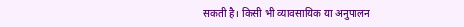सकती है। किसी भी व्यावसायिक या अनुपालन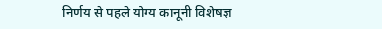निर्णय से पहले योग्य कानूनी विशेषज्ञ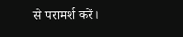से परामर्श करें।